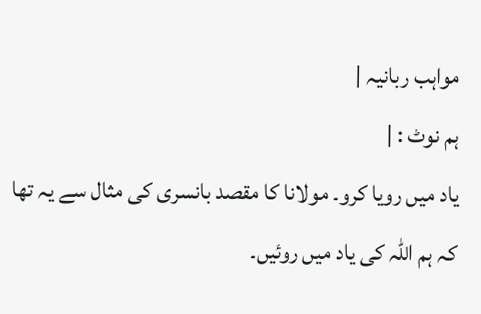مواہب ربانیہ |
ہم نوٹ : |
یاد میں رویا کرو۔ مولانا کا مقصد بانسری کی مثال سے یہ تھا کہ ہم اللہ کی یاد میں روئیں۔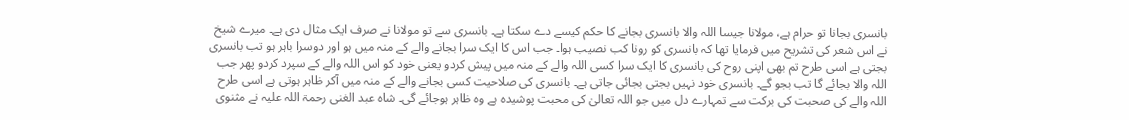بانسری بجانا تو حرام ہے، مولانا جیسا اللہ والا بانسری بجانے کا حکم کیسے دے سکتا ہے۔ بانسری سے تو مولانا نے صرف ایک مثال دی ہے۔ میرے شیخ نے اس شعر کی تشریح میں فرمایا تھا کہ بانسری کو رونا کب نصیب ہوا۔ جب اس کا ایک سرا بجانے والے کے منہ میں ہو اور دوسرا باہر ہو تب بانسری بجتی ہے اسی طرح تم بھی اپنی روح کی بانسری کا ایک سرا کسی اللہ والے کے منہ میں پیش کردو یعنی خود کو اس اللہ والے کے سپرد کردو پھر جب اللہ والا بجائے گا تب بجو گے۔ بانسری خود نہیں بجتی بجائی جاتی ہے۔ بانسری کی صلاحیت کسی بجانے والے کے منہ میں آکر ظاہر ہوتی ہے اسی طرح اللہ والے کی صحبت کی برکت سے تمہارے دل میں جو اللہ تعالیٰ کی محبت پوشیدہ ہے وہ ظاہر ہوجائے گی۔ شاہ عبد الغنی رحمۃ اللہ علیہ نے مثنوی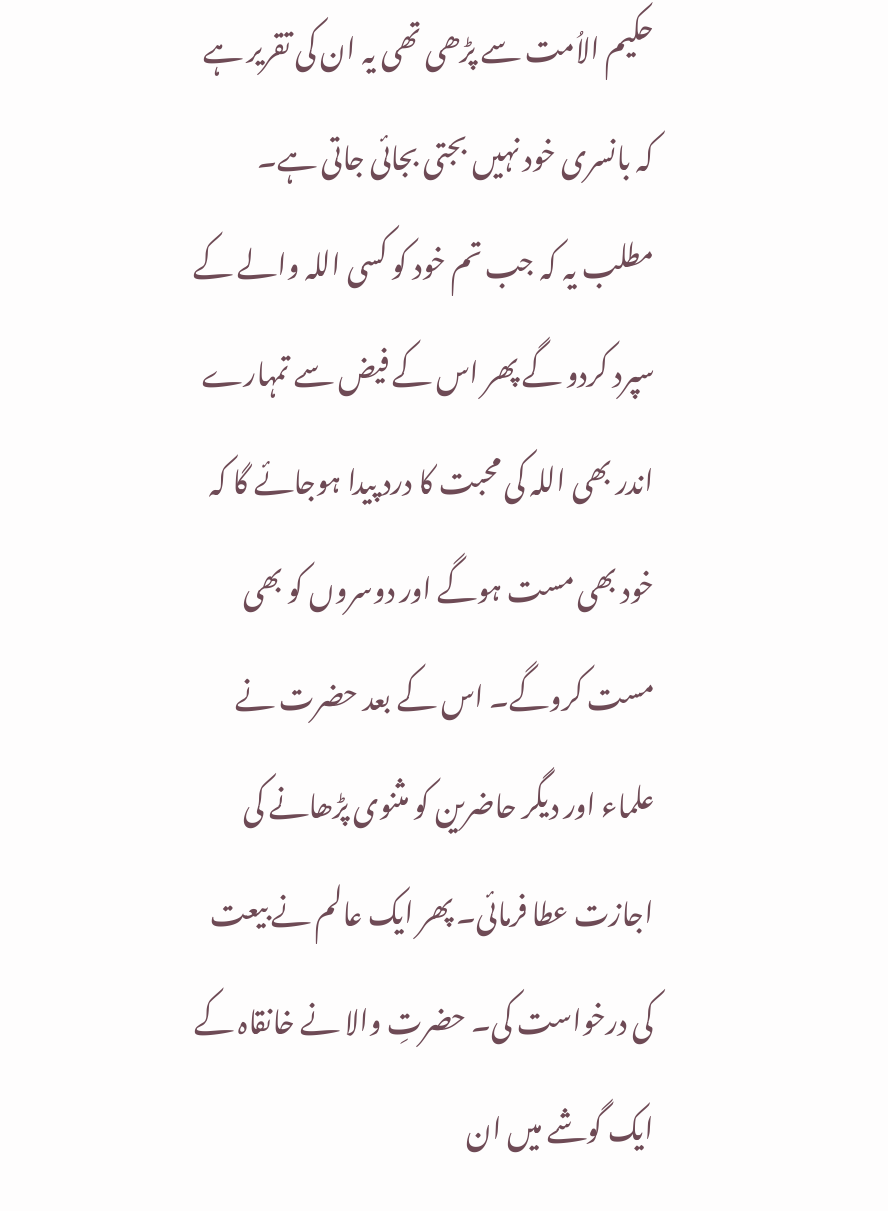حکیم الاُمت سے پڑھی تھی یہ ان کی تقریر ہے کہ بانسری خود نہیں بجتی بجائی جاتی ہے۔ مطلب یہ کہ جب تم خود کو کسی اللہ والے کے سپرد کردو گے پھر اس کے فیض سے تمہارے اندر بھی اللہ کی محبت کا درد پیدا ہوجائے گا کہ خود بھی مست ہوگے اور دوسروں کو بھی مست کروگے۔ اس کے بعد حضرت نے علماء اور دیگر حاضرین کو مثنوی پڑھانے کی اجازت عطا فرمائی۔ پھر ایک عالم نے بیعت کی درخواست کی۔ حضرتِ والا نے خانقاہ کے ایک گوشے میں ان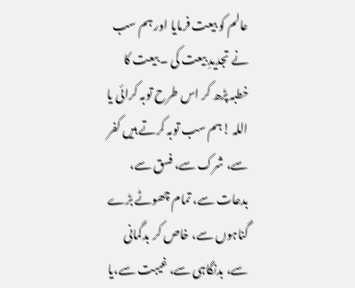عالم کو بیعت فرمایا اور ہم سب نے تجدیدِ بیعت کی ۔ بیعت کا خطبہ پڑھ کر اس طرح توبہ کرائی یا اللہ !ہم سب توبہ کرتے ہیں کفر سے، شرک سے، فسق سے، بدعات سے، تمام چھوٹے بڑے گناہوں سے، خاص کر بدگمانی سے، بدنگاہی سے، غیبت سے،یا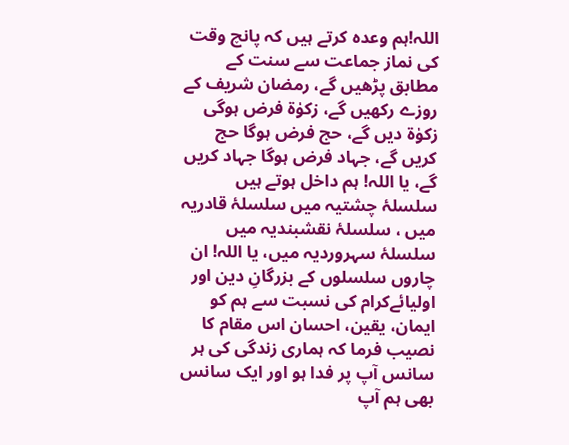اللہ!ہم وعدہ کرتے ہیں کہ پانچ وقت کی نماز جماعت سے سنت کے مطابق پڑھیں گے، رمضان شریف کے روزے رکھیں گے، زکوٰۃ فرض ہوگی زکوٰۃ دیں گے، حج فرض ہوگا حج کریں گے، جہاد فرض ہوگا جہاد کریں گے، یا اللہ! ہم داخل ہوتے ہیں سلسلۂ چشتیہ میں سلسلۂ قادریہ میں ، سلسلۂ نقشبندیہ میں سلسلۂ سہروردیہ میں، یا اللہ! ان چاروں سلسلوں کے بزرگانِ دین اور اولیائےکرام کی نسبت سے ہم کو ایمان، یقین، احسان اس مقام کا نصیب فرما کہ ہماری زندگی کی ہر سانس آپ پر فدا ہو اور ایک سانس بھی ہم آپ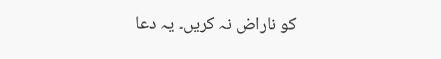کو ناراض نہ کریں۔ یہ دعا